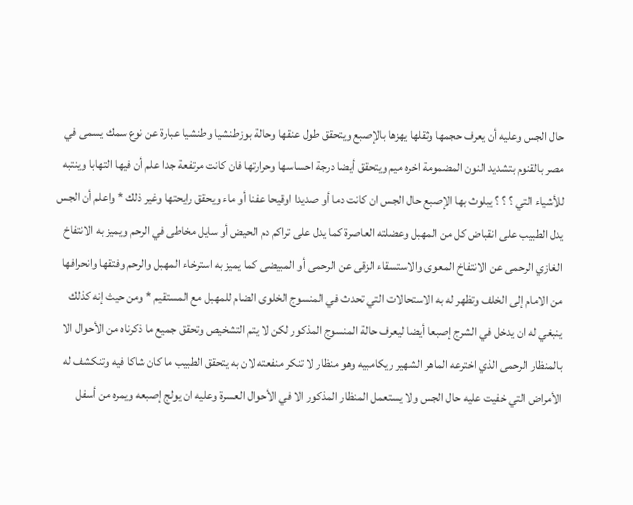حال الجس وعليه أن يعرف حجمها وثقلها يهزها بالإصبع ويتحقق طول عنقها وحالة بوزطنشيا وطنشيا عبارة عن نوع سمك يسمى في مصر بالقنوم بتشديد النون المضمومة اخره ميم ويتحقق أيضا درجة احساسها وحرارتها فان كانت مرتفعة جدا علم أن فيها التهابا وينتبه للأشياء التي ؟ ؟ ؟ يبلوث بها الإصبع حال الجس ان كانت دما أو صديدا اوقيحا عفنا أو ماء ويحقق رايحتها وغير ذلك * واعلم أن الجس يدل الطبيب على انقباض كل من المهبل وعضلته العاصرة كما يدل على تراكم دم الحيض أو سايل مخاطى في الرحم ويميز به الانتفاخ الغازي الرحمى عن الانتفاخ المعوى والاستسقاء الزقى عن الرحمى أو المبيضى كما يميز به استرخاء المهبل والرحم وفتقها وانحرافها من الامام إلى الخلف وتظهر له به الاستحالات التي تحدث في المنسوج الخلوى الضام للمهبل مع المستقيم * ومن حيث إنه كذلك ينبغي له ان يدخل في الشرج إصبعا أيضا ليعرف حالة المنسوج المذكور لكن لا يتم التشخيص وتحقق جميع ما ذكرناه من الأحوال الا بالمنظار الرحمى الذي اخترعه الماهر الشهير ريكامبيه وهو منظار لا تنكر منفعته لان به يتحقق الطبيب ما كان شاكا فيه وتنكشف له الأمراض التي خفيت عليه حال الجس ولا يستعمل المنظار المذكور الا في الأحوال العسرة وعليه ان يولج إصبعه ويمره من أسفل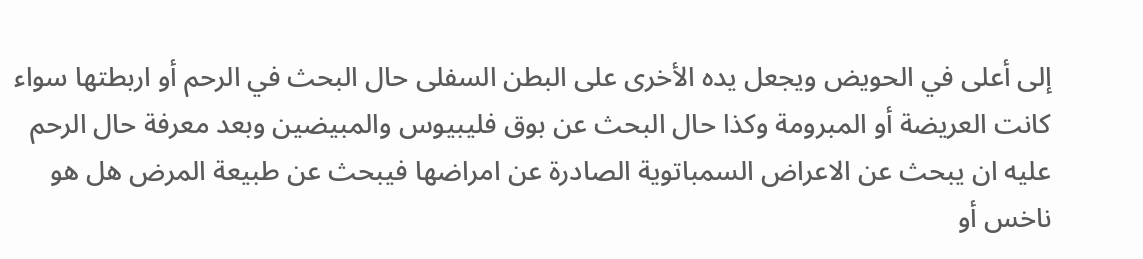إلى أعلى في الحويض ويجعل يده الأخرى على البطن السفلى حال البحث في الرحم أو اربطتها سواء كانت العريضة أو المبرومة وكذا حال البحث عن بوق فليبيوس والمبيضين وبعد معرفة حال الرحم عليه ان يبحث عن الاعراض السمباتوية الصادرة عن امراضها فيبحث عن طبيعة المرض هل هو ناخس أو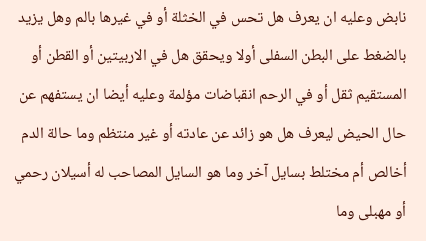نابض وعليه ان يعرف هل تحس في الخثلة أو في غيرها بالم وهل يزيد بالضغط على البطن السفلى أولا ويحقق هل في الاربيتين أو القطن أو المستقيم ثقل أو في الرحم انقباضات مؤلمة وعليه أيضا ان يستفهم عن حال الحيض ليعرف هل هو زائد عن عادته أو غير منتظم وما حالة الدم أخالص أم مختلط بسايل آخر وما هو السايل المصاحب له أسيلان رحمي أو مهبلى وما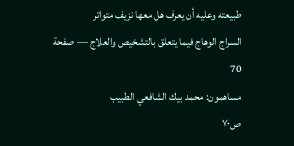طبيعته وعليه أن يعرف هل معها نزيف متواتر
السراج الوهاج فيما يتعلق بالتشخيص والعلاج — صفحة 70
مساهمون: محمد بيك الشافعي الطبيب
ص٧٠